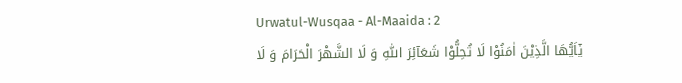Urwatul-Wusqaa - Al-Maaida : 2
یٰۤاَیُّهَا الَّذِیْنَ اٰمَنُوْا لَا تُحِلُّوْا شَعَآئِرَ اللّٰهِ وَ لَا الشَّهْرَ الْحَرَامَ وَ لَا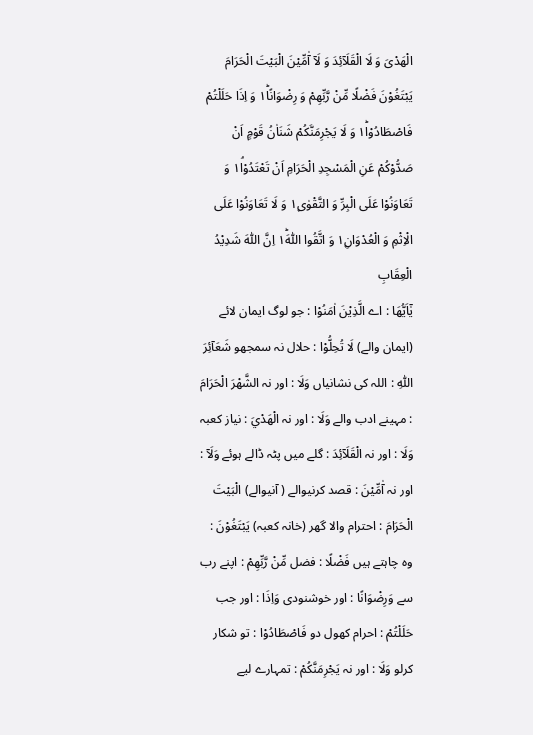الْهَدْیَ وَ لَا الْقَلَآئِدَ وَ لَاۤ آٰمِّیْنَ الْبَیْتَ الْحَرَامَ یَبْتَغُوْنَ فَضْلًا مِّنْ رَّبِّهِمْ وَ رِضْوَانًا١ؕ وَ اِذَا حَلَلْتُمْ فَاصْطَادُوْا١ؕ وَ لَا یَجْرِمَنَّكُمْ شَنَاٰنُ قَوْمٍ اَنْ صَدُّوْكُمْ عَنِ الْمَسْجِدِ الْحَرَامِ اَنْ تَعْتَدُوْا١ۘ وَ تَعَاوَنُوْا عَلَى الْبِرِّ وَ التَّقْوٰى١۪ وَ لَا تَعَاوَنُوْا عَلَى الْاِثْمِ وَ الْعُدْوَانِ١۪ وَ اتَّقُوا اللّٰهَ١ؕ اِنَّ اللّٰهَ شَدِیْدُ الْعِقَابِ
يٰٓاَيُّھَا : اے الَّذِيْنَ اٰمَنُوْا : جو لوگ ایمان لائے (ایمان والے) لَا تُحِلُّوْا : حلال نہ سمجھو شَعَآئِرَ اللّٰهِ : اللہ کی نشانیاں وَلَا : اور نہ الشَّهْرَ الْحَرَامَ : مہینے ادب والے وَلَا : اور نہ الْهَدْيَ : نیاز کعبہ وَلَا : اور نہ الْقَلَآئِدَ : گلے میں پٹہ ڈالے ہوئے وَلَآ : اور نہ آٰمِّيْنَ : قصد کرنیوالے ( آنیوالے) الْبَيْتَ الْحَرَامَ : احترام والا گھر (خانہ کعبہ) يَبْتَغُوْنَ : وہ چاہتے ہیں فَضْلًا : فضل مِّنْ رَّبِّهِمْ : اپنے رب سے وَرِضْوَانًا : اور خوشنودی وَاِذَا : اور جب حَلَلْتُمْ : احرام کھول دو فَاصْطَادُوْا : تو شکار کرلو وَلَا : اور نہ يَجْرِمَنَّكُمْ : تمہارے لیے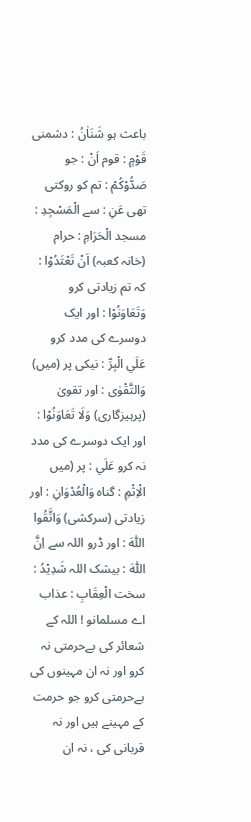باعث ہو شَنَاٰنُ : دشمنی قَوْمٍ : قوم اَنْ : جو صَدُّوْكُمْ : تم کو روکتی تھی عَنِ : سے الْمَسْجِدِ : مسجد الْحَرَامِ : حرام (خانہ کعبہ) اَنْ تَعْتَدُوْا : کہ تم زیادتی کرو وَتَعَاوَنُوْا : اور ایک دوسرے کی مدد کرو عَلَي الْبِرِّ : نیکی پر (میں) وَالتَّقْوٰى : اور تقویٰ (پرہیزگاری) وَلَا تَعَاوَنُوْا : اور ایک دوسرے کی مدد نہ کرو عَلَي : پر (میں الْاِثْمِ : گناہ وَالْعُدْوَانِ : اور زیادتی (سرکشی) وَاتَّقُوا اللّٰهَ : اور ڈرو اللہ سے اِنَّ اللّٰهَ : بیشک اللہ شَدِيْدُ : سخت الْعِقَابِ : عذاب
اے مسلمانو ! اللہ کے شعائر کی بےحرمتی نہ کرو اور نہ ان مہینوں کی بےحرمتی کرو جو حرمت کے مہینے ہیں اور نہ قربانی کی ، نہ ان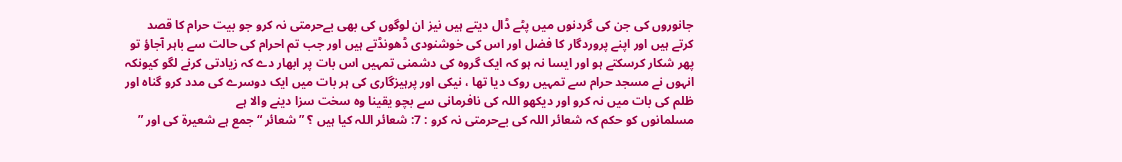جانوروں کی جن کی گردنوں میں پٹے ڈال دیتے ہیں نیز ان لوگوں کی بھی بےحرمتی نہ کرو جو بیت حرام کا قصد کرتے ہیں اور اپنے پروردگار کا فضل اور اس کی خوشنودی ڈھونڈتے ہیں اور جب تم احرام کی حالت سے باہر آجاؤ تو پھر شکار کرسکتے ہو اور ایسا نہ ہو کہ ایک گروہ کی دشمنی تمہیں اس بات پر ابھار دے کہ زیادتی کرنے لگو کیونکہ انہوں نے مسجد حرام سے تمہیں روک دیا تھا ، نیکی اور پرہیزگاری کی ہر بات میں ایک دوسرے کی مدد کرو گناہ اور ظلم کی بات میں نہ کرو اور دیکھو اللہ کی نافرمانی سے بچو یقینا وہ سخت سزا دینے والا ہے
مسلمانوں کو حکم کہ شعائر اللہ کی بےحرمتی نہ کرو : 7: شعائر اللہ کیا ہیں ؟ ” شعائر “ جمع ہے شعیرۃ کی اور ”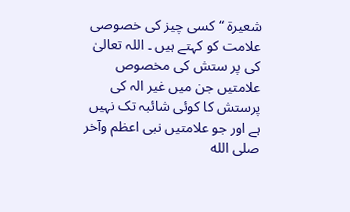شعیرۃ “ کسی چیز کی خصوصی علامت کو کہتے ہیں ۔ اللہ تعالیٰ کی پر ستش کی مخصوص علامتیں جن میں غیر الہ کی پرستش کا کوئی شائبہ تک نہیں ہے اور جو علامتیں نبی اعظم وآخر صلى الله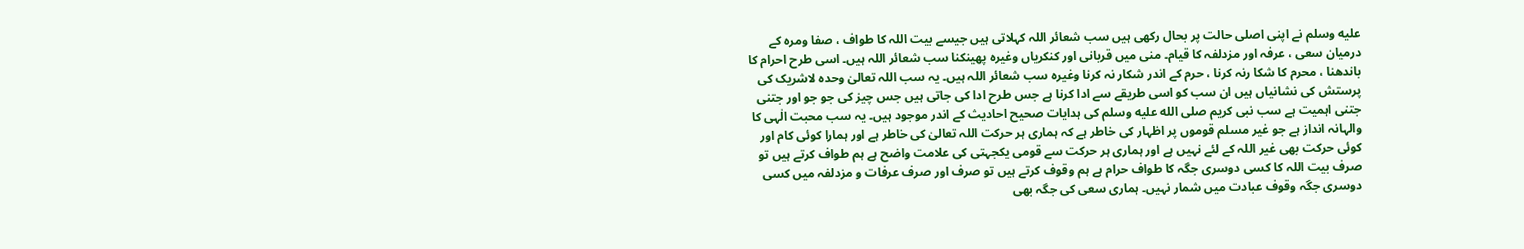عليه وسلم نے اپنی اصلی حالت پر بحال رکھی ہیں سب شعائر اللہ کہلاتی ہیں جیسے بیت اللہ کا طواف ، صفا ومرہ کے درمیان سعی ، عرفہ اور مزدلفہ کا قیام۔ منی میں قربانی اور کنکریاں وغیرہ پھینکنا سب شعائر اللہ ہیں۔ اسی طرح احرام کا باندھنا ، محرم کا شکا رنہ کرنا ، حرم کے اندر شکار نہ کرنا وغیرہ سب شعائر اللہ ہیں۔ یہ سب اللہ تعالیٰ وحدہ لاشریک کی پرستش کی نشانیاں ہیں ان سب کو اسی طریقے سے ادا کرنا ہے جس طرح ادا کی جاتی ہیں جس چیز کی جو جو اور جتنی جتنی اہمیت ہے سب نبی کریم صلى الله عليه وسلم کی ہدایات صحیح احادیث کے اندر موجود ہیں۔ یہ سب محبت الٰہی کا والہانہ انداز ہے جو غیر مسلم قوموں پر اظہار کی خاطر ہے کہ ہماری ہر حرکت اللہ تعالیٰ کی خاطر ہے اور ہمارا کوئی کام اور کوئی حرکت بھی غیر اللہ کے لئے نہیں ہے اور ہماری ہر حرکت سے قومی یکجہتی کی علامت واضح ہے ہم طواف کرتے ہیں تو صرف بیت اللہ کا کسی دوسری جگہ کا طواف حرام ہے ہم وقوف کرتے ہیں تو صرف اور صرف عرفات و مزدلفہ میں کسی دوسری جگہ وقوف عبادت میں شمار نہیں۔ ہماری سعی کی جگہ بھی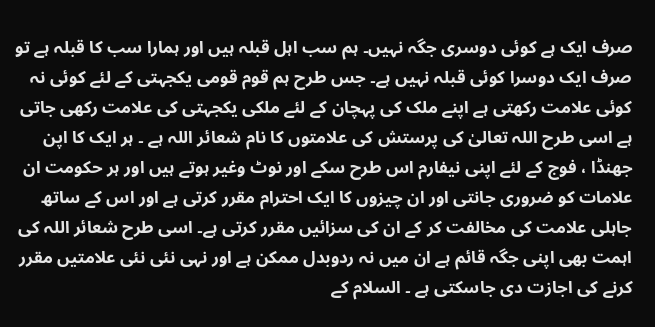صرف ایک ہے کوئی دوسری جگہ نہیں۔ ہم سب اہل قبلہ ہیں اور ہمارا سب کا قبلہ ہے تو صرف ایک دوسرا کوئی قبلہ نہیں ہے۔ جس طرح ہم قوم قومی یکجہتی کے لئے کوئی نہ کوئی علامت رکھتی ہے اپنے ملک کی پہچان کے لئے ملکی یکجہتی کی علامت رکھی جاتی ہے اسی طرح اللہ تعالیٰ کی پرستش کی علامتوں کا نام شعائر اللہ ہے ۔ ہر ایک کا اپن جھنڈا ، فوج کے لئے اپنی نیفارم اس طرح سکے اور نوٹ وغیر ہوتے ہیں اور ہر حکومت ان علامات کو ضروری جانتی اور ان چیزوں کا ایک احترام مقرر کرتی ہے اور اس کے ساتھ جاہلی علامت کی مخالفت کر کے ان کی سزائیں مقرر کرتی ہے۔ اسی طرح شعائر اللہ کی اہمت بھی اپنی جگہ قائم ہے ان میں نہ ردوبدل ممکن ہے اور نہی نئی نئی علامتیں مقرر کرنے کی اجازت دی جاسکتی ہے ۔ السلام کے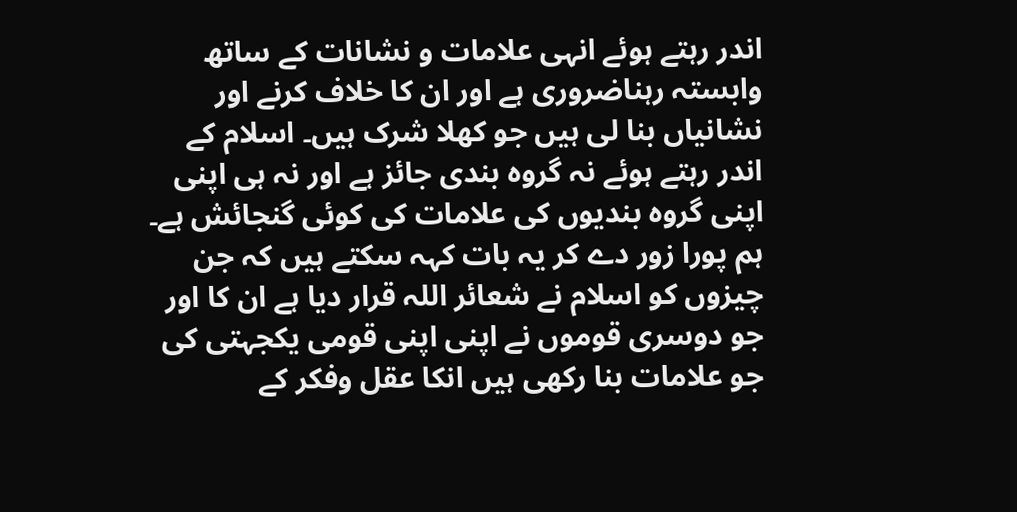اندر رہتے ہوئے انہی علامات و نشانات کے ساتھ وابستہ رہناضروری ہے اور ان کا خلاف کرنے اور نشانیاں بنا لی ہیں جو کھلا شرک ہیں۔ اسلام کے اندر رہتے ہوئے نہ گروہ بندی جائز ہے اور نہ ہی اپنی اپنی گروہ بندیوں کی علامات کی کوئی گنجائش ہے۔ ہم پورا زور دے کر یہ بات کہہ سکتے ہیں کہ جن چیزوں کو اسلام نے شعائر اللہ قرار دیا ہے ان کا اور جو دوسری قوموں نے اپنی اپنی قومی یکجہتی کی جو علامات بنا رکھی ہیں انکا عقل وفکر کے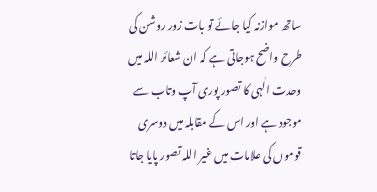ساتھ موازنہ کیا جائے تو بات زور روشن کی طرح واضح ہوجاتی ہے کہ ان شعائر اللہ میں وحدت الٰہی کا تصور پوری آپ وتاب سے موجود ہے اور اس کے مقابلہ میں دوسری قوموں کی علامات میں غیر اللہ تصور پایا جاتا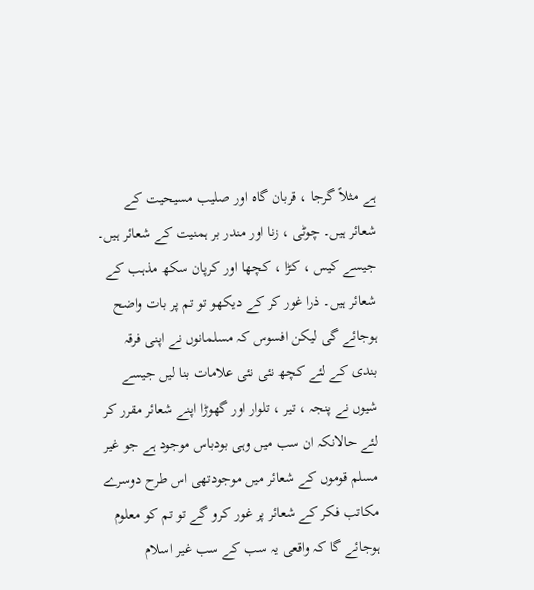ہے مثلاً گرجا ، قربان گاہ اور صلیب مسیحیت کے شعائر ہیں۔ چوٹی ، زنا اور مندر بر ہمنیت کے شعائر ہیں۔ جیسے کیس ، کڑا ، کچھا اور کرپان سکھ مذہب کے شعائر ہیں۔ ذرا غور کر کے دیکھو تو تم پر بات واضح ہوجائے گی لیکن افسوس کہ مسلمانوں نے اپنی فرقہ بندی کے لئے کچھ نئی نئی علامات بنا لیں جیسے شیوں نے پنجہ ، تیر ، تلوار اور گھوڑا اپنے شعائر مقرر کر لئے حالانکہ ان سب میں وہی بودباس موجود ہے جو غیر مسلم قوموں کے شعائر میں موجودتھی اس طرح دوسرے مکاتب فکر کے شعائر پر غور کرو گے تو تم کو معلوم ہوجائے گا کہ واقعی یہ سب کے سب غیر اسلام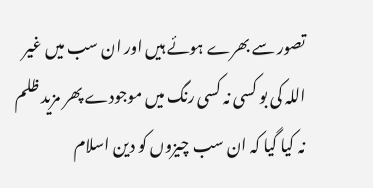تصور سے بھرے ہوئے ہیں اور ان سب میں غیر اللہ کی بو کسی نہ کسی رنگ میں موجودے پھر مزید ظلم نہ کیا گیا کہ ان سب چیزوں کو دین اسلام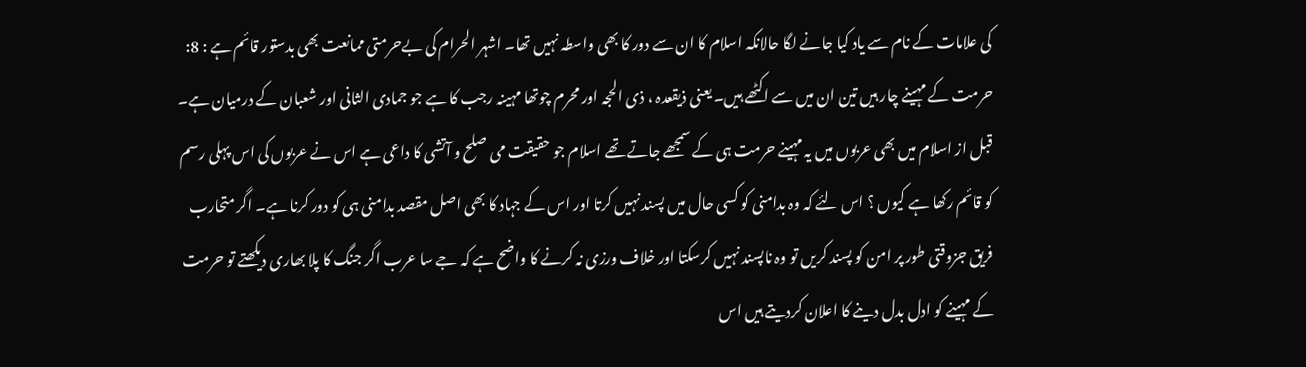کی علامات کے نام سے یاد کیا جانے لگا حالانکہ اسلام کا ان سے دور کا بھی واسطہ نہیں تھا۔ اشہر الحرام کی بےحرمتی ممانعت بھی بدستور قائم ہے : 8: حرمت کے مہینے چار ہیں تین ان میں سے اکٹھے ہیں۔ یعنی ذیقعدہ ، ذی الحجہ اور محرم چوتھا مہینہ رجب کا ہے جو جمادی الثانی اور شعبان کے درمیان ہے۔ قبل از اسلام میں بھی عربوں میں یہ مہینے حرمت ہی کے سمجھے جاتے تھے اسلام جو حقیقت می صلح و آتشی کا داعی ہے اس نے عربوں کی اس پہلی رسم کو قائم رکھا ہے کیوں ؟ اس لئے کہ وہ بدامنی کو کسی حال میں پسند نہیں کرتا اور اس کے جہاد کا بھی اصل مقصد بدامنی ہی کو دور کرنا ہے۔ اگر متحارب فریق جزوقتی طور پر امن کو پسند کریں تو وہ ناپسند نہیں کرسکتا اور خلاف ورزی نہ کرنے کا واضح ہے کہ جے سا عرب اگر جنگ کا پلا بھاری دیکھتے تو حرمت کے مہینے کو ادل بدل دینے کا اعلان کردیتے ہیں اس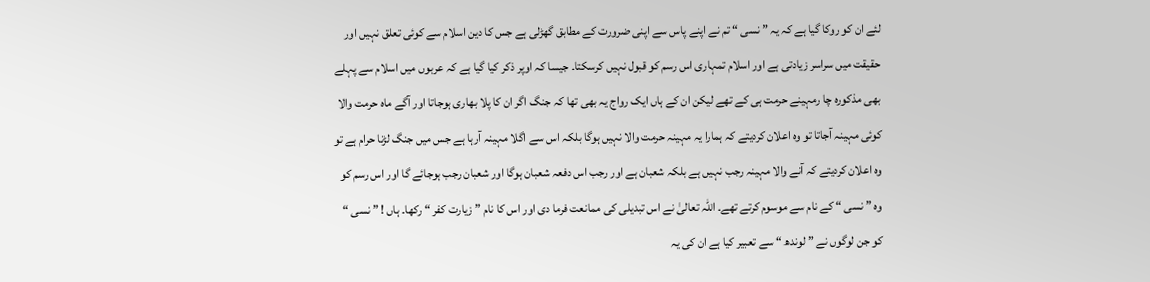لئے ان کو روکا گیا ہے کہ یہ ” نسی “ تم نے اپنے پاس سے اپنی ضرورت کے مطابق گھڑلی ہے جس کا دین اسلام سے کوئی تعلق نہیں اور حقیقت میں سراسر زیادتی ہے اور اسلام تمہاری اس رسم کو قبول نہیں کرسکتا۔ جیسا کہ اوپر ذکر کیا گیا ہے کہ عربوں میں اسلام سے پہلے بھی مذکورہ چا رمہینے حرمت ہی کے تھے لیکن ان کے ہاں ایک رواج یہ بھی تھا کہ جنگ اگر ان کا پلا بھاری ہوجاتا اور آگے ماہ حرمت والا کوئی مہینہ آجاتا تو وہ اعلان کردیتے کہ ہمارا یہ مہینہ حرمت والا نہیں ہوگا بلکہ اس سے اگلا مہینہ آرہا ہے جس میں جنگ لڑنا حرام ہے تو وہ اعلان کردیتے کہ آنے والا مہینہ رجب نہیں ہے بلکہ شعبان ہے اور رجب اس دفعہ شعبان ہوگا اور شعبان رجب ہوجائے گا اور اس رسم کو وہ ” نسی “ کے نام سے موسوم کرتے تھے۔ اللہ تعالیٰ نے اس تبدیلی کی ممانعت فرما دی اور اس کا نام ” زیارت کفر “ رکھا۔ ہاں ! ” نسی “ کو جن لوگوں نے ” لوندھ “ سے تعبیر کیا ہے ان کی یہ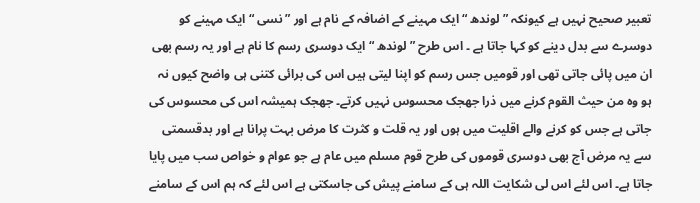تعبیر صحیح نہیں ہے کیونکہ ” لوندھ “ ایک مہینے کے اضافہ کے نام ہے اور ” نسی “ ایک مہینے کو دوسرے سے بدل دینے کو کہا جاتا ہے ۔ اس طرح ” لوندھ “ ایک دوسری رسم کا نام ہے اور یہ رسم بھی ان میں پائی جاتی تھی اور قومیں جس رسم کو اپنا لیتی ہیں اس کی برائی کتنی ہی واضح کیوں نہ ہو وہ من حیث القوم کرنے میں ذرا جھجک محسوس نہیں کرتے۔ جھجک ہمیشہ اس کی محسوس کی جاتی ہے جس کو کرنے والے اقلیت میں ہوں اور یہ قلت و کثرت کا مرض بہت پرانا ہے اور بدقسمتی سے یہ مرض آج بھی دوسری قوموں کی طرح قوم مسلم میں عام ہے جو عوام و خواص سب میں پایا جاتا ہے۔ اس لئے اس لی شکایت اللہ ہی کے سامنے پیش کی جاسکتی ہے اس لئے کہ ہم اس کے سامنے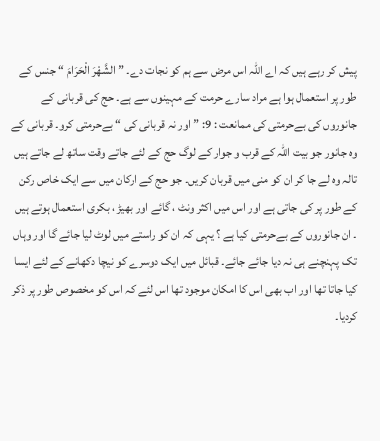پیش کر رہے ہیں کہ اے اللہ اس مرض سے ہم کو نجات دے۔ ” الشَّهْرَ الْحَرَامَ “ جنس کے طور پر استعمال ہوا ہے مراد سارے حرمت کے مہینوں سے ہے۔ حج کی قربانی کے جانوروں کی بےحرمتی کی ممانعت : 9: ” اور نہ قربانی کی “ بےحرمتی کرو۔ قربانی کے وہ جانور جو بیت اللہ کے قرب و جوار کے لوگ حج کے لئے جاتے وقت ساتھ لے جاتے ہیں تالہ وہ لے جا کر ان کو منی میں قربان کریں۔ جو حج کے ارکان میں سے ایک خاص رکن کے طور پر کی جاتی ہے اور اس میں اکثر ونٹ ، گائے اور بھیڑ ، بکری استعمال ہوتے ہیں ۔ ان جانوروں کے بےحرمتی کیا ہے ؟ یہی کہ ان کو راستے میں لوٹ لیا جائے گا اور وہاں تک پہنچنے ہی نہ دیا جائے جائے۔ قبائل میں ایک دوسرے کو نیچا دکھانے کے لئے ایسا کیا جاتا تھا اور اب بھی اس کا امکان موجود تھا اس لئے کہ اس کو مخصوص طور پر ذکر کردیا۔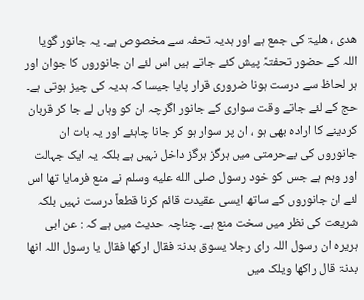ھدی ، ھلیۃ کی جمع ہے اور ہدیہ تحفہ سے مخصوص ہے۔ یہ جانور گویا اللہ کے حضور تحفتہً پیش کئے جاتے ہیں اس لئے ان جانوروں کا جوان اور ہر لحاظ سے درست ہونا ضروری قرار پایا جیسا کہ ہدیہ کی چیز ہوتی ہے۔ حج کے لئے جاتے وقت سواری کے جانور اگرچہ ان کو وہاں لے جا کر قربان کردینے کا ارادہ بھی ہو ، ان پر سوار ہو کر جانا چاہئے اور یہ بات ان جانوروں کی بےحرمتی میں ہرگز ہرگز داخل نہیں ہے بلکہ یہ ایک جہالت اور وہم ہے جس کو خود رسول صلى الله عليه وسلم نے منع فرمایا تھا اس لئے ان جانوروں کے ساتھ ایسی عقیدت قائم کرنا قطعاً درست نہیں بلکہ شریعت کی نظر میں سخت منع ہے۔ چناچہ حدیث میں ہے کہ : عن ابی ہریرہ ان رسول اللہ رای رجلا یسوق بدنۃ فقال ارکھا فقال یا رسول اللہ انھا بدنۃ قال راکھا ویلک میں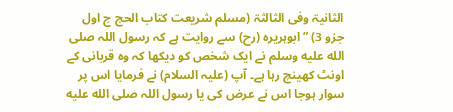الثانیۃ وفی الثالثۃ (مسلم شریعت کتاب الحج ج اول جزو 3) ” ابوہریرہ (رح) سے روایت ہے کہ رسول اللہ صلى الله عليه وسلم نے ایک شخص کو دیکھا کہ وہ قربانی کے اونٹ کھینچ رہا ہے۔ آپ (علیہ السلام) نے فرمایا اس پر سوار ہوجا اس نے عرض کی یا رسول اللہ صلى الله عليه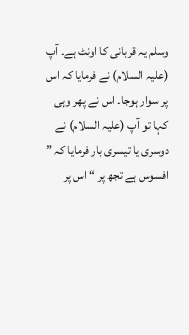وسلم یہ قربانی کا اونٹ ہے۔ آپ (علیہ السلام) نے فرمایا کہ اس پر سوار ہوجا۔ اس نے پھر وہی کہا تو آپ (علیہ السلام) نے دوسری یا تیسری بار فرمایا کہ ” افسوس ہے تجھ پر “ اس پر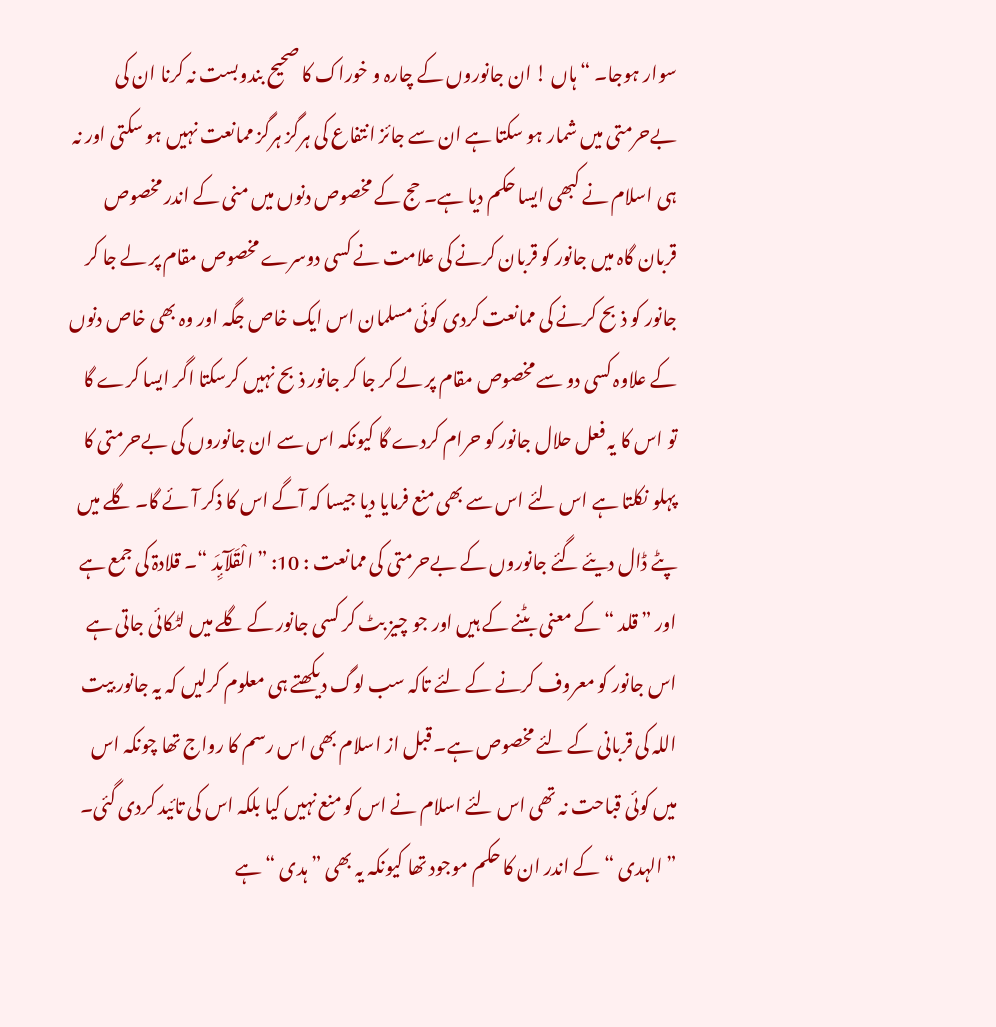سوار ہوجا۔ “ ہاں ! ان جانوروں کے چارہ و خوراک کا صحیح بندوبست نہ کرنا ان کی بےحرمتی میں شمار ہو سکتا ہے ان سے جائز انتفاع کی ہرگز ہرگز ممانعت نہیں ہو سکتی اور نہ ہی اسلام نے کبھی ایسا حکم دیا ہے۔ حج کے مخصوص دنوں میں منی کے اندر مخصوص قربان گاہ میں جانور کو قربان کرنے کی علامت نے کسی دوسرے مخصوص مقام پر لے جا کر جانور کو ذبح کرنے کی ممانعت کردی کوئی مسلمان اس ایک خاص جگہ اور وہ بھی خاص دنوں کے علاوہ کسی دو سے مخصوص مقام پر لے کر جا کر جانور ذبح نہیں کرسکتا اگر ایسا کرے گا تو اس کا یہ فعل حلال جانور کو حرام کردے گا کیونکہ اس سے ان جانوروں کی بےحرمتی کا پہلو نکلتا ہے اس لئے اس سے بھی منع فرمایا دیا جیسا کہ آگے اس کا ذکر آئے گا۔ گلے میں پٹے ڈال دیئے گئے جانوروں کے بےحرمتی کی ممانعت : 10: ” الْقَلَآىِٕدَ “۔ قلادۃ کی جمع ہے اور ” قلد “ کے معنی بٹنے کے ہیں اور جو چیز بٹ کر کسی جانور کے گلے میں لٹکائی جاتی ہے اس جانور کو معروف کرنے کے لئے تاکہ سب لوگ دیکھتے ہی معلوم کرلیں کہ یہ جانور بیت اللہ کی قربانی کے لئے مخصوص ہے۔ قبل از اسلام بھی اس رسم کا رواج تھا چونکہ اس میں کوئی قباحت نہ تھی اس لئے اسلام نے اس کو منع نہیں کیا بلکہ اس کی تائید کردی گئی۔ ” الہدی “ کے اندر ان کا حکم موجود تھا کیونکہ یہ بھی ” ہدی “ ہے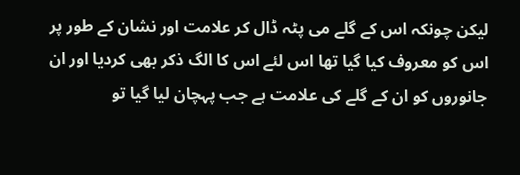لیکن چونکہ اس کے گلے می پٹہ ڈال کر علامت اور نشان کے طور پر اس کو معروف کیا گیا تھا اس لئے اس کا الگ ذکر بھی کردیا اور ان جانوروں کو ان کے گلے کی علامت ہے جب پہچان لیا گیا تو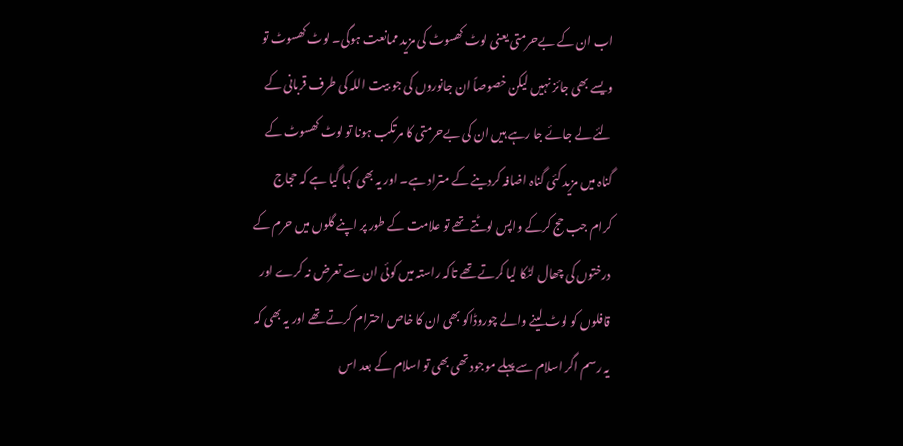اب ان کے بےحرمتی یعنی لوٹ کھسوٹ کی مزید ممانعت ہوگی۔ لوٹ کھسوٹ تو ویسے بھی جائز نہیں لیکن خصوصاً ان جانوروں کی جو بیت اللہ کی طرف قربانی کے لئے لے جائے جا رہے ہیں ان کی بےحرمتی کا مرتکب ہونا تو لوٹ کھسوٹ کے گناہ میں مزید کئی گناہ اضافہ کردینے کے متراد ہے۔ اور یہ بھی کہا گیا ہے کہ حجاج کرام جب حج کرکے واپس لوٹتے تھے تو علامت کے طور پر اپنے گلوں میں حرم کے درختوں کی چھال لٹکا لیا کرتے تھے تاکہ راستہ میں کوئی ان سے تعرض نہ کرے اور قافلوں کو لوٹ لینے والے چوروڈاکو بھی ان کا خاص احترام کرتے تھے اور یہ بھی کہ یہ رسم اگر اسلام سے پہلے موجود تھی بھی تو اسلام کے بعد اس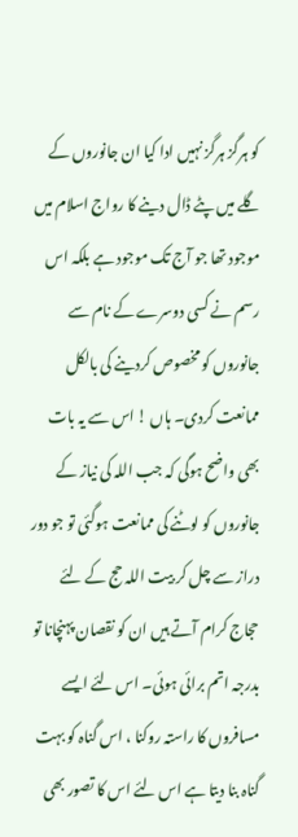کو ہرگز ہرگز نہیں ادا کیا ان جانوروں کے گلے میں پٹے ڈال دینے کا رواج اسلام میں موجود تھا جو آج تک موجود ہے بلکہ اس رسم نے کسی دوسرے کے نام سے جانوروں کو مخصوص کردینے کی بالکل ممانعت کردی۔ ہاں ! اس سے یہ بات بھی واضح ہوگی کہ جب اللہ کی نیاز کے جانوروں کو لوٹنے کی ممانعت ہوگئی تو جو دور دراز سے چل کر بیت اللہ حج کے لئے حجاج کرام آتے ہیں ان کو نقصان پہنچانا تو بدرجہ اتم برائی ہوئی۔ اس لئے ایسے مسافروں کا راستہ روکنا ، اس گناہ کو بہت گناہ بنا دیتا ہے اس لئے اس کا تصور بھی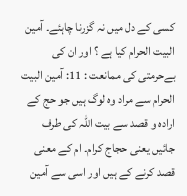کسی کے دل میں نہ گزرنا چاہئے۔ آمین البیت الحرام کیا ہے ؟ اور ان کی بےحرمتی کی ممانعت : 11: آمین البیت الحرام سے مراد وہ لوگ ہیں جو حج کے ارادہ و قصد سے بیت اللہ کی طرف جائیں یعنی حجاج کرام۔ ام کے معنی قصد کرنے کے ہیں اور اسی سے آمین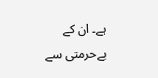ہے۔ ان کے بےحرمتی سے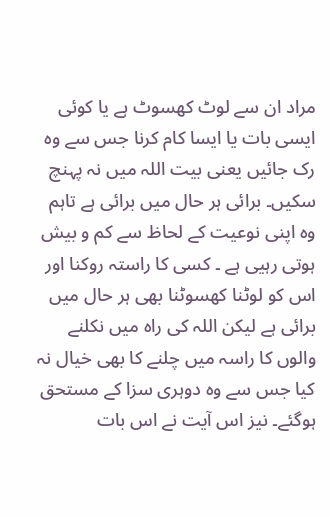مراد ان سے لوٹ کھسوٹ ہے یا کوئی ایسی بات یا ایسا کام کرنا جس سے وہ رک جائیں یعنی بیت اللہ میں نہ پہنچ سکیں۔ برائی ہر حال میں برائی ہے تاہم وہ اپنی نوعیت کے لحاظ سے کم و بیش ہوتی رہیی ہے ۔ کسی کا راستہ روکنا اور اس کو لوٹنا کھسوٹنا بھی ہر حال میں برائی ہے لیکن اللہ کی راہ میں نکلنے والوں کا راسہ میں چلنے کا بھی خیال نہ کیا جس سے وہ دوہری سزا کے مستحق ہوگئے۔ نیز اس آیت نے اس بات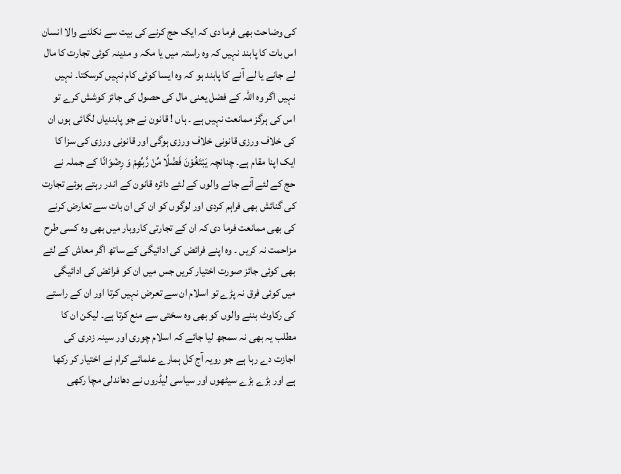کی وضاحت بھی فرما دی کہ ایک حج کرنے کی بیت سے نکلنے والا انسان اس بات کا پابند نہیں کہ وہ راستہ میں یا مکہ و مدینہ کوئی تجارت کا مال لے جانے یا لے آنے کا پابند ہو کہ وہ ایسا کوئی کام نہیں کرسکتا۔ نہیں نہیں اگر وہ اللہ کے فضل یعنی مال کی حصول کی جائز کوشش کرے تو اس کی ہرگز ممانعت نہیں ہے ۔ ہاں ! قانون نے جو پابندیاں لگائی ہوں ان کی خلاف ورزی قانونی خلاف ورزی ہوگی اور قانونی ورزی کی سزا کا ایک اپنا مقام ہے۔ چنانچہ یَبْتَغُوْنَ فَضْلًا مِّنْ رَّبِّهِمْ وَ رِضْوَانًا کے جملہ نے حج کے لئے آنے جانے والوں کے لئے دائرہ قانون کے اندر رہتے ہوئے تجارت کی گنائش بھی فراہم کردی اور لوگوں کو ان کی ان بات سے تعارض کرنے کی بھی ممانعت فرما دی کہ ان کے تجارتی کاروبار میں بھی وہ کسی طرح مزاحمت نہ کریں ۔ وہ اپنے فرائض کی ادائیگی کے ساتھ اگر معاش کے لئے بھی کوئی جائز صورت اختیار کریں جس میں ان کو فرائض کی ادائیگی میں کوئی فرق نہ پڑے تو اسلام ان سے تعرض نہیں کرتا اور ان کے راستے کی رکاوٹ بننے والوں کو بھی وہ سختی سے منع کرتا ہے۔ لیکن ان کا مطلب یہ بھی نہ سمجھ لیا جائے کہ اسلام چوری اور سینہ زدری کی اجازت دے رہا ہے جو رویہ آج کل ہمارے علمائے کرام نے اختیار کر رکھا ہے اور بڑے بڑے سیٹھوں اور سیاسی لیڈروں نے دھاندلی مچا رکھی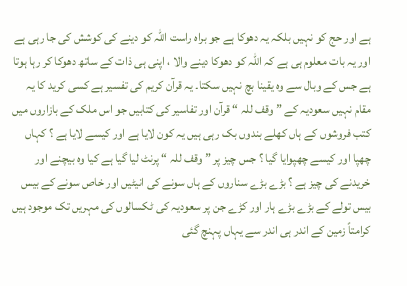ہے اور حج کو نہیں بلکہ یہ دھوکا ہے جو براہ راست اللہ کو دینے کی کوشش کی جا رہی ہے اور یہ بات معلوم ہی ہے کہ اللہ کو دھوکا دینے والا ، اپنی ہی ذات کے ساتھ دھوکا کر رہا ہوتا ہے جس کے وبال سے وہ یقینا بچ نہیں سکتا۔ یہ قرآن کریم کی تفسیر ہے کسی کرید کا یہ مقام نہیں سعودیہ کے ” وقف للہ “ قرآن اور تفاسیر کی کتابیں جو اس ملک کے بازاروں میں کتب فروشوں کے ہاں کھلے بندوں بک رہی ہیں یہ کون لایا ہے اور کیسے لایا ہے ؟ کہاں چھپا اور کیسے چھپوایا گیا ؟ جس چیز پر ” وقف للہ “ پرنٹ لیا گیا ہے کیا وہ بیچنے اور خریدنے کی چیز ہے ؟ بڑے بڑے سناروں کے ہاں سونے کی انیٹیں اور خاص سونے کے بیس بیس تولے کے بڑے بڑے ہار اور کڑے جن پر سعودیہ کی ٹکسالوں کی مہریں تک موجود ہیں کرامتاً زمین کے اندر ہی اندر سے یہاں پہنچ گئی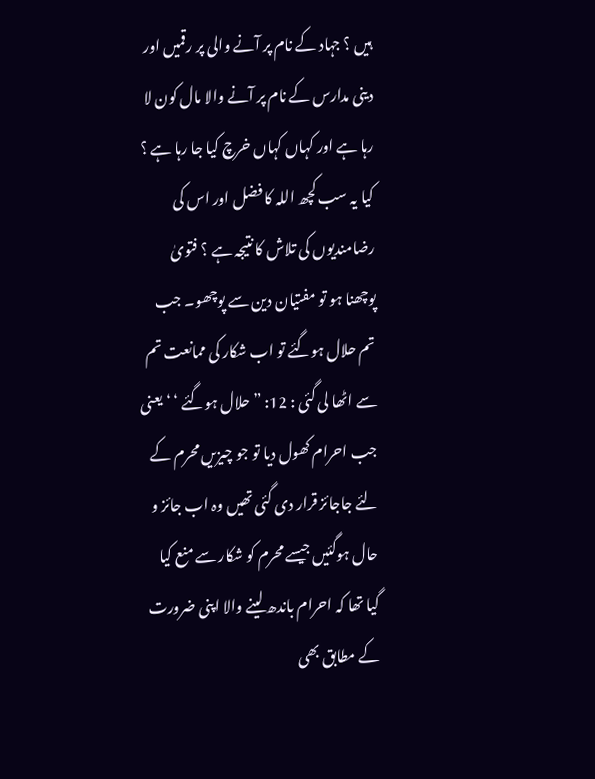ہیں ؟ جہاد کے نام پر آنے والی پر رقمیں اور دینی مدارس کے نام پر آنے والا مال کون لا رہا ہے اور کہاں کہاں خرچ کیا جا رہا ہے ؟ کیا یہ سب کچھ اللہ کا فضل اور اس کی رضامندیوں کی تلاش کا نتیجہ ہے ؟ فتویٰ پوچھنا ہو تو مفتیان دین سے پوچھو۔ جب تم حلال ہوگئے تو اب شکار کی ممانعت تم سے اٹھا لی گئی : 12: ” حلال ہوگئے ‘ ‘ یعنی جب احرام کھول دیا تو جو چیزیں محرم کے لئے جاجائز قرار دی گئی تھیں وہ اب جائز و حال ہوگئیں جیسے محرم کو شکار سے منع کیا گیا تھا کہ احرام باندھ لینے والا اپنی ضرورت کے مطابق بھی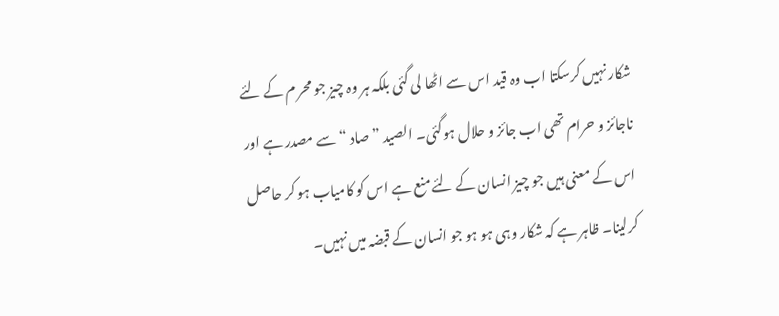شکار نہیں کرسکتا اب وہ قید اس سے اٹھا لی گئی بلکہ ہر وہ چیز جو محر م کے لئے ناجائز و حرام تھی اب جائز و حلال ہوگئی۔ الصید ” صاد “ سے مصدر ہے اور اس کے معنی ہیں جو چیز انسان کے لئے منع ہے اس کو کامیاب ہو کر حاصل کرلینا۔ ظاہر ہے کہ شکار وہی ہو ہو جو انسان کے قبضہ میں نہیں۔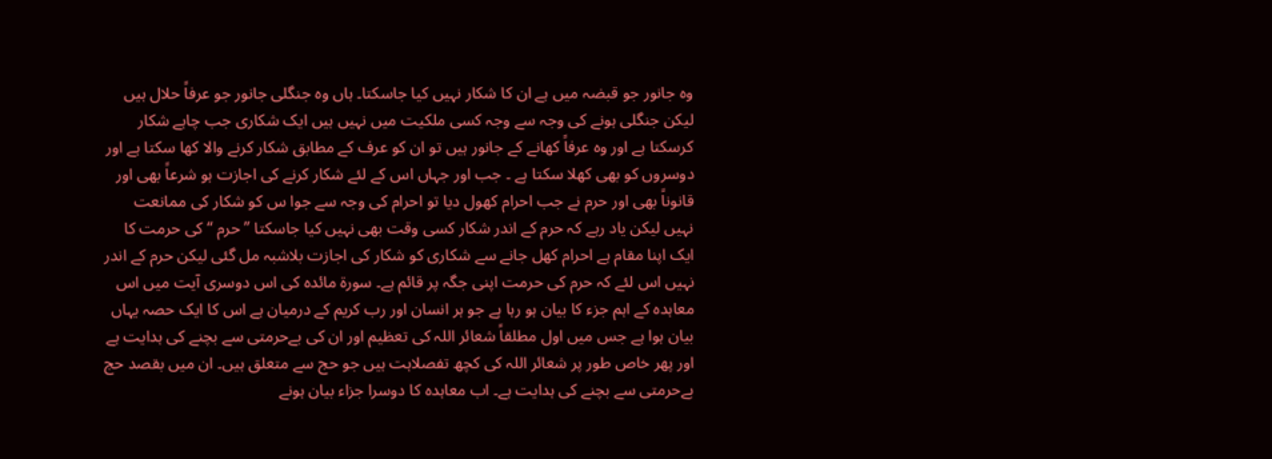وہ جانور جو قبضہ میں ہے ان کا شکار نہیں کیا جاسکتا۔ ہاں وہ جنگلی جانور جو عرفاً حلال ہیں لیکن جنگلی ہونے کی وجہ سے وجہ کسی ملکیت میں نہیں ہیں ایک شکاری جب چاہے شکار کرسکتا ہے اور وہ عرفاً کھانے کے جانور ہیں تو ان کو عرف کے مطابق شکار کرنے والا کھا سکتا ہے اور دوسروں کو بھی کھلا سکتا ہے ۔ جب اور جہاں اس کے لئے شکار کرنے کی اجازت ہو شرعاً بھی اور قانوناً بھی اور حرم نے جب احرام کھول دیا تو احرام کی وجہ سے جوا س کو شکار کی ممانعت نہیں لیکن یاد رہے کہ حرم کے اندر شکار کسی وقت بھی نہیں کیا جاسکتا ” حرم “ کی حرمت کا ایک اپنا مقام ہے احرام کھل جانے سے شکاری کو شکار کی اجازت بلاشبہ مل گئی لیکن حرم کے اندر نہیں اس لئے کہ حرم کی حرمت اپنی جگہ پر قائم ہے۔ سورة مائدہ کی اس دوسری آیت میں اس معاہدہ کے اہم جزء کا بیان ہو رہا ہے جو ہر انسان اور رب کریم کے درمیان ہے اس کا ایک حصہ یہاں بیان ہوا ہے جس میں اول مطلقاً شعائر اللہ کی تعظیم اور ان کی بےحرمتی سے بچنے کی ہدایت ہے اور پھر خاص طور پر شعائر اللہ کی کچھ تفصلاہت ہیں جو حج سے متعلق ہیں۔ ان میں بقصد حج بےحرمتی سے بچنے کی ہدایت ہے۔ اب معاہدہ کا دوسرا جزاء بیان ہونے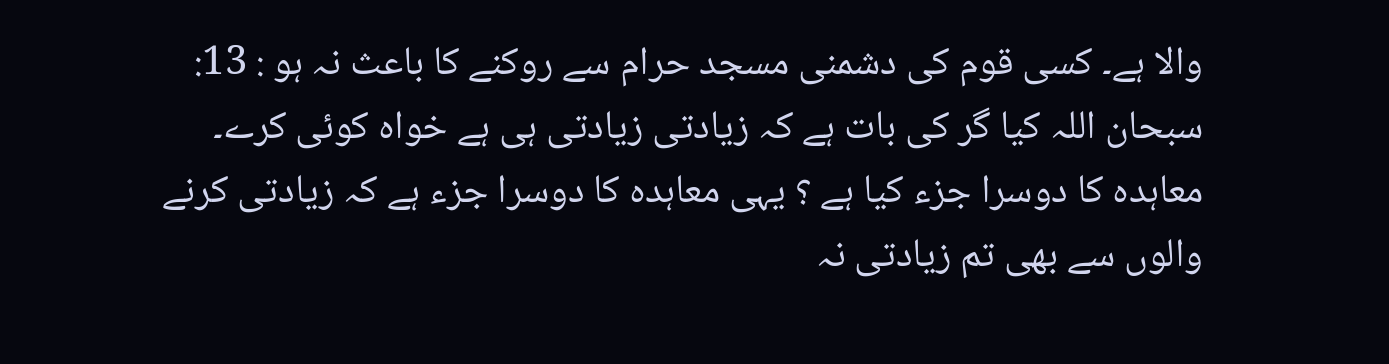والا ہے۔ کسی قوم کی دشمنی مسجد حرام سے روکنے کا باعث نہ ہو : 13: سبحان اللہ کیا گر کی بات ہے کہ زیادتی زیادتی ہی ہے خواہ کوئی کرے۔ معاہدہ کا دوسرا جزء کیا ہے ؟ یہی معاہدہ کا دوسرا جزء ہے کہ زیادتی کرنے والوں سے بھی تم زیادتی نہ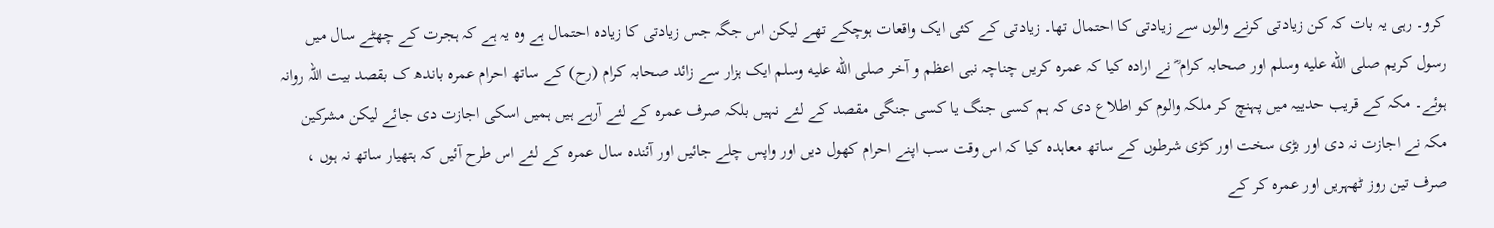کرو۔ رہی یہ بات کہ کن زیادتی کرنے والوں سے زیادتی کا احتمال تھا۔ زیادتی کے کئی ایک واقعات ہوچکے تھے لیکن اس جگہ جس زیادتی کا زیادہ احتمال ہے وہ یہ ہے کہ ہجرت کے چھٹے سال میں رسول کریم صلى الله عليه وسلم اور صحابہ کرام ؓ نے ارادہ کیا کہ عمرہ کریں چناچہ نبی اعظم و آخر صلى الله عليه وسلم ایک ہزار سے زائد صحابہ کرام (رح) کے ساتھ احرام عمرہ باندھ ک بقصد بیت اللہ روانہ ہوئے۔ مکہ کے قریب حدییہ میں پہنچ کر ملکہ والوم کو اطلاع دی کہ ہم کسی جنگ یا کسی جنگی مقصد کے لئے نہیں بلکہ صرف عمرہ کے لئے آرہے ہیں ہمیں اسکی اجازت دی جائے لیکن مشرکین مکہ نے اجازت نہ دی اور بڑی سخت اور کڑی شرطوں کے ساتھ معاہدہ کیا کہ اس وقت سب اپنے احرام کھول دیں اور واپس چلے جائیں اور آئندہ سال عمرہ کے لئے اس طرح آئیں کہ ہتھیار ساتھ نہ ہوں ، صرف تین روز ٹھہریں اور عمرہ کر کے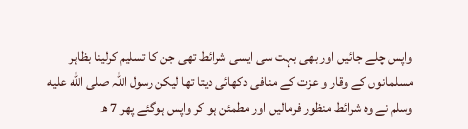واپس چلے جائیں اور بھی بہت سی ایسی شرائط تھی جن کا تسلیم کرلینا بظاہر مسلمانوں کے وقار و عزت کے منافی دکھائی دیتا تھا لیکن رسول اللہ صلى الله عليه وسلم نے وہ شرائط منظور فرمالیں اور مطمئن ہو کر واپس ہوگئے پھر 7 ھ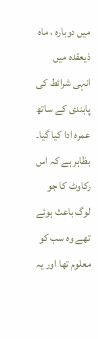میں دوبارہ ، ماہ ذیعقدہ میں انہی شرائط کی پابندی کے ساتھ عمرہ ادا کیا گیا۔ بظاہر ہے کہ اس رکاوٹ کا جو لوگ باعث ہوئے تھے وہ سب کو معلوم تھا اور یہ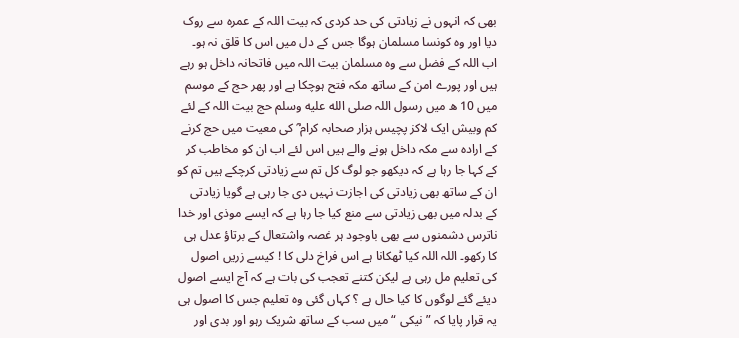بھی کہ انہوں نے زیادتی کی حد کردی کہ بیت اللہ کے عمرہ سے روک دیا اور وہ کونسا مسلمان ہوگا جس کے دل میں اس کا قلق نہ ہو۔ اب اللہ کے فضل سے وہ مسلمان بیت اللہ میں فاتحانہ داخل ہو رہے ہیں اور پورے امن کے ساتھ مکہ فتح ہوچکا ہے اور پھر حج کے موسم میں 10 ھ میں رسول اللہ صلى الله عليه وسلم حج بیت اللہ کے لئے کم وبیش ایک لاکز پچیس ہزار صحابہ کرام ؓ کی معیت میں حج کرنے کے ارادہ سے مکہ داخل ہونے والے ہیں اس لئے اب ان کو مخاطب کر کے کہا جا رہا ہے کہ دیکھو جو لوگ کل تم سے زیادتی کرچکے ہیں تم کو ان کے ساتھ بھی زیادتی کی اجازت نہیں دی جا رہی ہے گویا زیادتی کے بدلہ میں بھی زیادتی سے منع کیا جا رہا ہے کہ ایسے موذی اور خدا ناترس دشمنوں سے بھی باوجود ہر غصہ واشتعال کے برتاؤ عدل ہی کا رکھو۔ اللہ اللہ کیا ٹھکانا ہے اس فراخ دلی کا ! کیسے زریں اصول کی تعلیم مل رہی ہے لیکن کتنے تعجب کی بات ہے کہ آج ایسے اصول دیئے گئے لوگوں کا کیا حال ہے ؟ کہاں گئی وہ تعلیم جس کا اصول ہی یہ قرار پایا کہ ” نیکی “ میں سب کے ساتھ شریک رہو اور بدی اور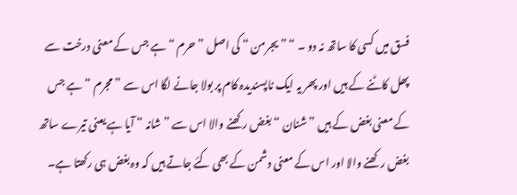فسق میں کسی کا ساتھ نہ دو ۔ “ ” یجرمن “ کی اصل ” حرم “ ہے جس کے معنی درخت سے پھل کاٹنے کے ہیں اور پھر یہ ایک ناپسندیدہ کام پر بولا جانے لگا اس سے ” مجرم “ ہے جس کے معنی بغض کے ہیں ” شنان “ بغض رکھنے والا اس سے ” شانہ “ آیا ہے یعنی تیرے ساتھ بغض رکھنے والا اور اس کے معنی دشمن کے بھی کئے جاتے ہیں کہ وہ بغض ہی رکھتا ہے۔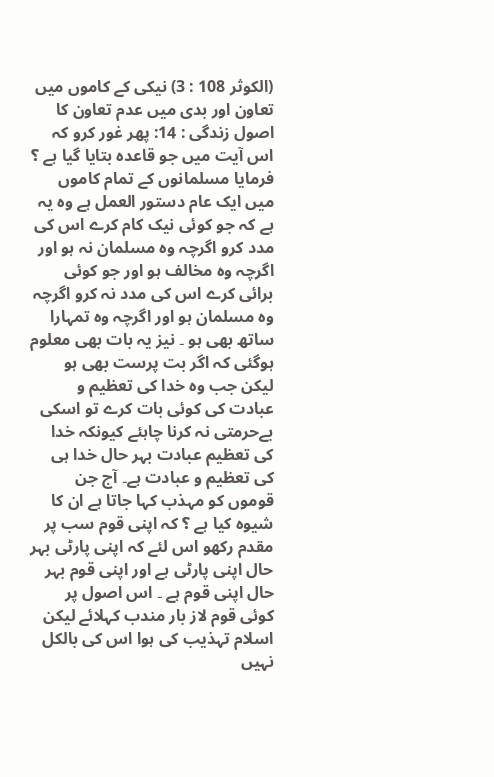(الکوثر 108 : 3) نیکی کے کاموں میں تعاون اور بدی میں عدم تعاون کا اصول زندگی : 14: پھر غور کرو کہ اس آیت میں جو قاعدہ بتایا گیا ہے ؟ فرمایا مسلمانوں کے تمام کاموں میں ایک عام دستور العمل ہے وہ یہ ہے کہ جو کوئی نیک کام کرے اس کی مدد کرو اگرچہ وہ مسلمان نہ ہو اور اگرچہ وہ مخالف ہو اور جو کوئی برائی کرے اس کی مدد نہ کرو اگرچہ وہ مسلمان ہو اور اگرچہ وہ تمہارا ساتھ بھی ہو ۔ نیز یہ بات بھی معلوم ہوگئی کہ اگر بت پرست بھی ہو لیکن جب وہ خدا کی تعظیم و عبادت کی کوئی بات کرے تو اسکی بےحرمتی نہ کرنا چاہئے کیونکہ خدا کی تعظیم عبادت بہر حال خدا ہی کی تعظیم و عبادت ہے۔ آج جن قوموں کو مہذب کہا جاتا ہے ان کا شیوہ کیا ہے ؟ کہ اپنی قوم سب پر مقدم رکھو اس لئے کہ اپنی پارٹی بہر حال اپنی پارٹی ہے اور اپنی قوم بہر حال اپنی قوم ہے ۔ اس اصول پر کوئی قوم لاز بار مندب کہلائے لیکن اسلام تہذیب کی ہوا اس کی بالکل نہیں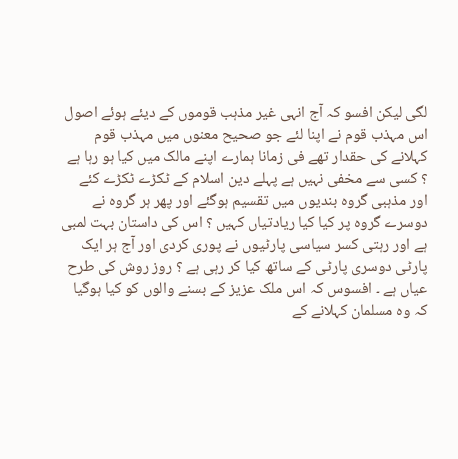لگی لیکن افسو کہ آج انہی غیر مذہب قوموں کے دیئے ہوئے اصول اس مہذب قوم نے اپنا لئے جو صحیح معنوں میں مہذب قوم کہلانے کی حقدار تھے فی زمانا ہمارے اپنے مالک میں کیا ہو رہا ہے ؟ کسی سے مخفی نہیں ہے پہلے دین اسلام کے ٹکڑے ٹکڑے کئے اور مذہبی گروہ بندیوں میں تقسیم ہوگئے اور پھر ہر گروہ نے دوسرے گروہ پر کیا کیا ریادتیاں کہیں ؟ اس کی داستان بہت لمبی ہے اور رہتی کسر سیاسی پارٹیوں نے پوری کردی اور آج ہر ایک پارٹی دوسری پارٹی کے ساتھ کیا کر رہی ہے ؟ روز روش کی طرح عیاں ہے ۔ افسوس کہ اس ملک عزیز کے بسنے والوں کو کیا ہوگیا کہ وہ مسلمان کہلانے کے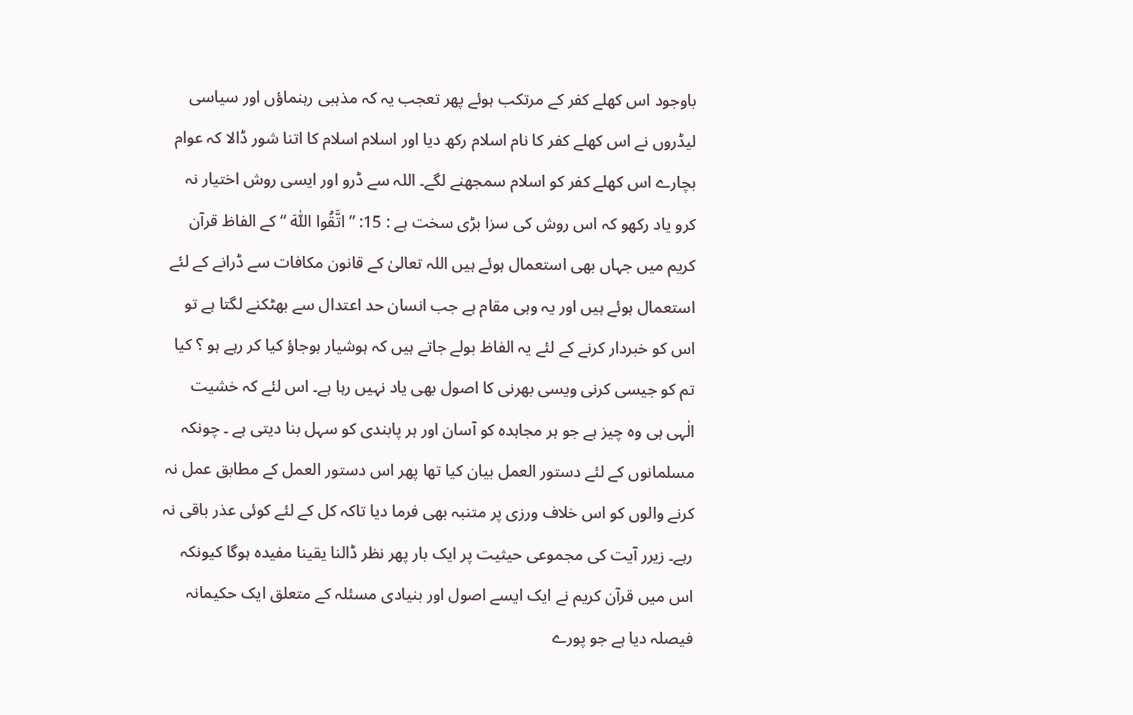باوجود اس کھلے کفر کے مرتکب ہوئے پھر تعجب یہ کہ مذہبی رہنماؤں اور سیاسی لیڈروں نے اس کھلے کفر کا نام اسلام رکھ دیا اور اسلام اسلام کا اتنا شور ڈالا کہ عوام بچارے اس کھلے کفر کو اسلام سمجھنے لگے۔ اللہ سے ڈرو اور ایسی روش اختیار نہ کرو یاد رکھو کہ اس روش کی سزا بڑی سخت ہے : 15: ” اتَّقُوا اللّٰهَ “ کے الفاظ قرآن کریم میں جہاں بھی استعمال ہوئے ہیں اللہ تعالیٰ کے قانون مکافات سے ڈرانے کے لئے استعمال ہوئے ہیں اور یہ وہی مقام ہے جب انسان حد اعتدال سے بھٹکنے لگتا ہے تو اس کو خبردار کرنے کے لئے یہ الفاظ بولے جاتے ہیں کہ ہوشیار ہوجاؤ کیا کر رہے ہو ؟ کیا تم کو جیسی کرنی ویسی بھرنی کا اصول بھی یاد نہیں رہا ہے۔ اس لئے کہ خشیت الٰہی ہی وہ چیز ہے جو ہر مجاہدہ کو آسان اور ہر پابندی کو سہل بنا دیتی ہے ۔ چونکہ مسلمانوں کے لئے دستور العمل بیان کیا تھا پھر اس دستور العمل کے مطابق عمل نہ کرنے والوں کو اس خلاف ورزی پر متنبہ بھی فرما دیا تاکہ کل کے لئے کوئی عذر باقی نہ رہے۔ زیرر آیت کی مجموعی حیثیت پر ایک بار پھر نظر ڈالنا یقینا مفیدہ ہوگا کیونکہ اس میں قرآن کریم نے ایک ایسے اصول اور بنیادی مسئلہ کے متعلق ایک حکیمانہ فیصلہ دیا ہے جو پورے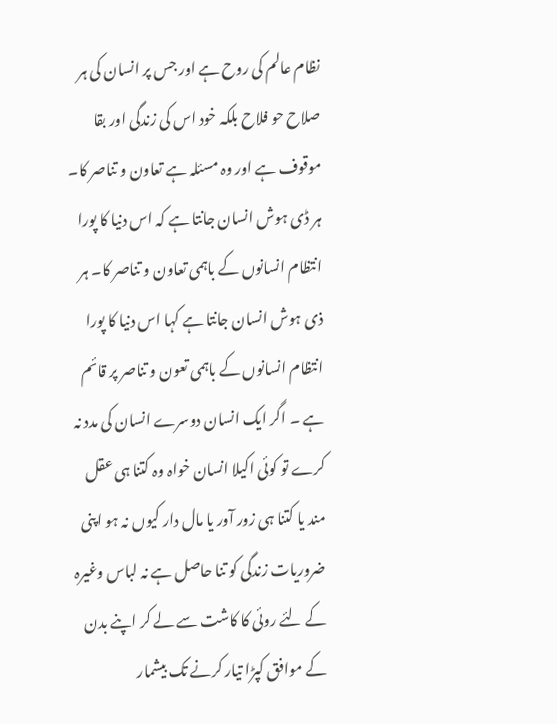نظام عالم کی روح ہے اور جس پر انسان کی ہر صلاح حو فلاح بلکہ خود اس کی زندگی اور بقا موقوف ہے اور وہ مسئلہ ہے تعاون و تناصر کا۔ ہر ڈی ہوش انسان جانتا ہے کہ اس دنیا کا پورا انتظام انسانوں کے باہمی تعاون و تناصر کا۔ ہر ذی ہوش انسان جانتا ہے کہا اس دنیا کا پورا انتظام انسانوں کے باہمی تعون و تناصر پر قائم ہے ۔ اگر ایک انسان دوسرے انسان کی مدد نہ کرے تو کوئی اکیلا انسان خواہ وہ کتنا ہی عقل مند یا کتنا ہی زور آور یا مال دار کیوں نہ ہو اپنی ضروریات زندگی کو تنا حاصل ہے نہ لباس وغیرہ کے لئے روئی کا کاشت سے لے کر اپنے بدن کے موافق کپڑا تیار کرنے تک بیشمار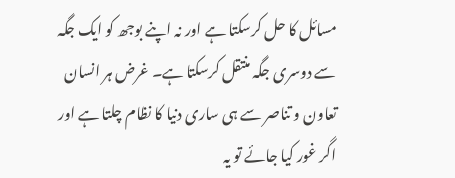مسائل کا حل کرسکتا ہے اور نہ اپنے بوجھ کو ایک جگہ سے دوسری جگہ منتقل کرسکتا ہے۔ غرض ہر انسان تعاون و تناصر سے ہی ساری دنیا کا نظام چلتا ہے اور اگر غور کیا جائے تو یہ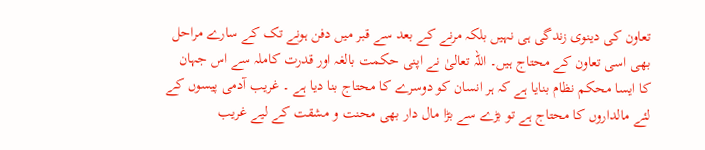تعاون کی دینوی زندگی ہی نہیں بلکہ مرنے کے بعد سے قبر میں دفن ہونے تک کے سارے مراحل بھی اسی تعاون کے محتاج ہیں۔ اللہ تعالیٰ نے اپنی حکمت بالغہ اور قدرت کاملہ سے اس جہان کا ایسا محکم نظام بنایا ہے کہ ہر انسان کو دوسرے کا محتاج بنا دیا ہے ۔ غریب آدمی پیسوں کے لئے مالداروں کا محتاج ہے تو بڑے سے بڑا مال دار بھی محنت و مشقت کے لیے غریب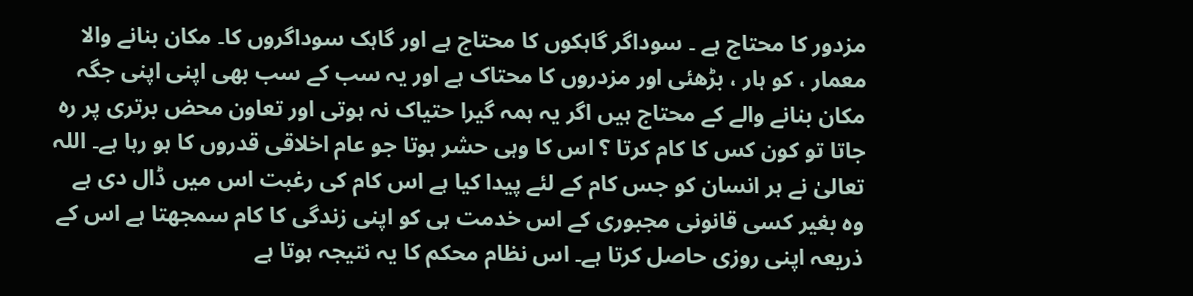مزدور کا محتاج ہے ۔ سوداگر گاہکوں کا محتاج ہے اور گاہک سوداگروں کا۔ مکان بنانے والا معمار ، کو ہار ، بڑھئی اور مزدروں کا محتاک ہے اور یہ سب کے سب بھی اپنی اپنی جگہ مکان بنانے والے کے محتاج ہیں اگر یہ ہمہ گیرا حتیاک نہ ہوتی اور تعاون محض برتری پر رہ جاتا تو کون کس کا کام کرتا ؟ اس کا وہی حشر ہوتا جو عام اخلاقی قدروں کا ہو رہا ہے۔ اللہ تعالیٰ نے ہر انسان کو جس کام کے لئے پیدا کیا ہے اس کام کی رغبت اس میں ڈال دی ہے وہ بغیر کسی قانونی مجبوری کے اس خدمت ہی کو اپنی زندگی کا کام سمجھتا ہے اس کے ذریعہ اپنی روزی حاصل کرتا ہے۔ اس نظام محکم کا یہ نتیجہ ہوتا ہے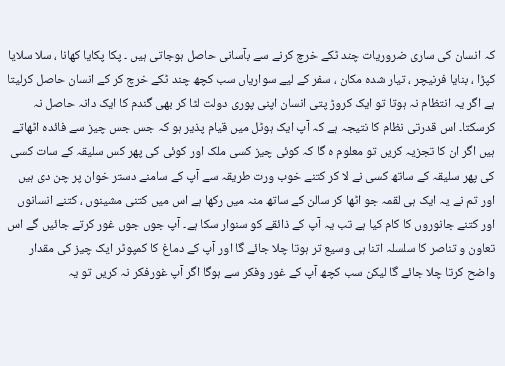کہ انسان کی ساری ضروریات چند ٹکے خرچ کرنے سے بآسانی حاصل ہوجاتی ہیں ۔ پکا پکایا کھانا ، سلا سلایا کپڑا ، بنایا فرنیچر ، تیار شدہ مکان ، سفر کے لیے سواریاں سب کچھ چند ٹکے خرچ کر کے انسان حاصل کرلیتا ہے اگر یہ انتظام نہ ہوتا تو ایک کروڑ پتی انسان اپنی پوری دولت لٹا کر بھی گندم کا ایک دانہ حاصل نہ کرسکتا۔ اس قدرتی نظام کا نتیجہ ہے کہ آپ ایک ہوٹل میں قیام پذیر ہو کہ جس جس چیز سے فائدہ اٹھاتے ہیں اگر ان کا تجزیہ کریں تو معلوم ہ گا کہ کوئی چیز کسی ملک اور کوئی کی پھر کس سلیقہ کے سات کسی کی پھر سلیقہ کے ساتھ کسی نے لا کر کتنے خوب ورت طریقہ سے آپ کے سامنے دستر خوان پر چن دی ہیں اور تم نے یہ ایک ہی لقمہ جو اٹھا کر سالن کے ساتھ منہ میں رکھا ہے اس میں کتنی مشینوں ، کتنے انسانوں اور کتنے جانوروں کا کام کیا ہے تب یہ آپ کے ذائقے کو سنوار سکا ہے۔ آپ جوں جوں غور کرتے جائیں گے اس تعاون و تناصر کا سلسلہ اتنا ہی وسیع تر ہوتا چلا جائے گا اور آپ کے دماغ کا کمپوٹر ایک چیز کی مقدار واضح کرتا چلا جائے گا لیکن سب کچھ آپ کے غور وفکر سے ہوگا اگر آپ غورفکر نہ کریں تو یہ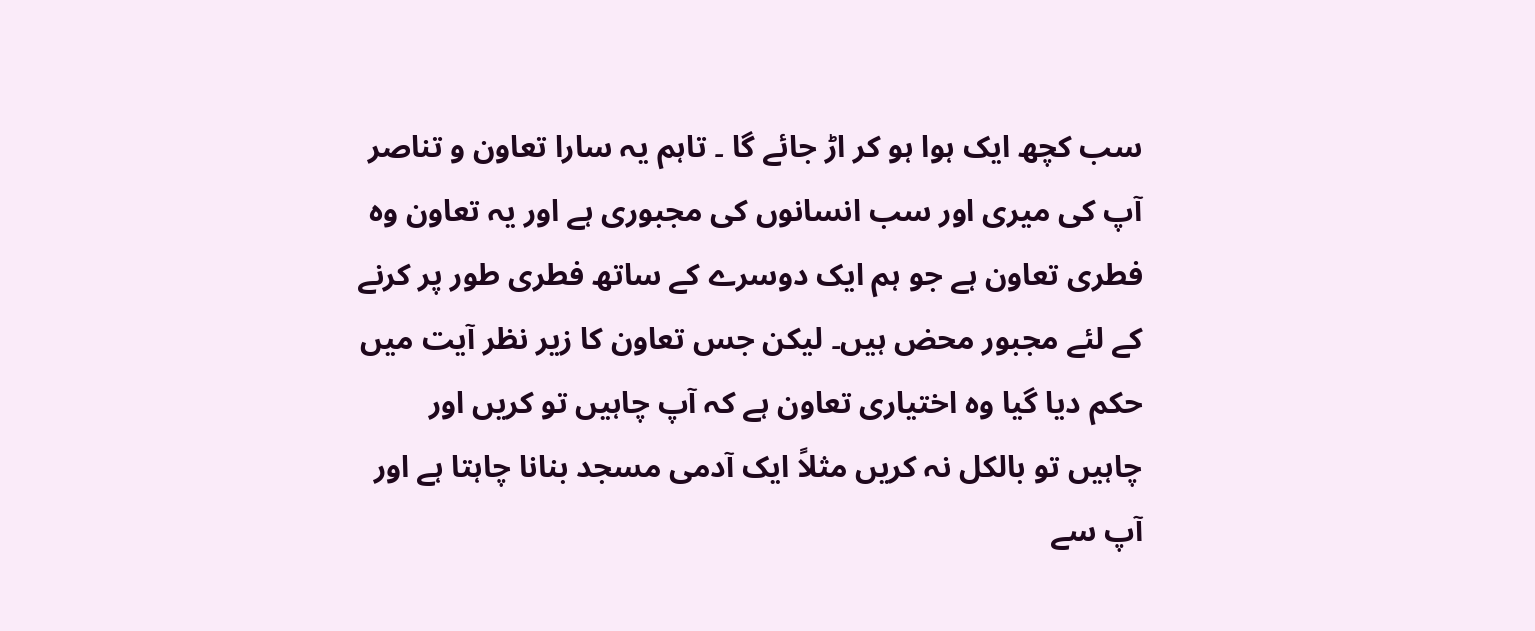سب کچھ ایک ہوا ہو کر اڑ جائے گا ۔ تاہم یہ سارا تعاون و تناصر آپ کی میری اور سب انسانوں کی مجبوری ہے اور یہ تعاون وہ فطری تعاون ہے جو ہم ایک دوسرے کے ساتھ فطری طور پر کرنے کے لئے مجبور محض ہیں۔ لیکن جس تعاون کا زیر نظر آیت میں حکم دیا گیا وہ اختیاری تعاون ہے کہ آپ چاہیں تو کریں اور چاہیں تو بالکل نہ کریں مثلاً ایک آدمی مسجد بنانا چاہتا ہے اور آپ سے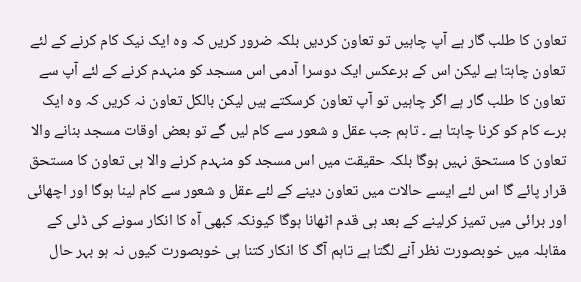تعاون کا طلب گار ہے آپ چاہیں تو تعاون کردیں بلکہ ضرور کریں کہ وہ ایک نیک کام کرنے کے لئے تعاون چاہتا ہے لیکن اس کے برعکس ایک دوسرا آدمی اس مسجد کو منہدم کرنے کے لئے آپ سے تعاون کا طلب گار ہے اگر چاہیں تو آپ تعاون کرسکتے ہیں لیکن بالکل تعاون نہ کریں کہ وہ ایک برے کام کو کرنا چاہتا ہے ۔ تاہم جب عقل و شعور سے کام لیں گے تو بعض اوقات مسجد بنانے والا تعاون کا مستحق نہیں ہوگا بلکہ حقیقت میں اس مسجد کو منہدم کرنے والا ہی تعاون کا مستحق قرار پائے گا اس لئے ایسے حالات میں تعاون دینے کے لئے عقل و شعور سے کام لینا ہوگا اور اچھائی اور برائی میں تمیز کرلینے کے بعد ہی قدم اٹھانا ہوگا کیونکہ کبھی آہ کا انکار سونے کی ڈلی کے مقابلہ میں خوبصورت نظر آنے لگتا ہے تاہم آگ کا انکار کتنا ہی خوبصورت کیوں نہ ہو بہر حال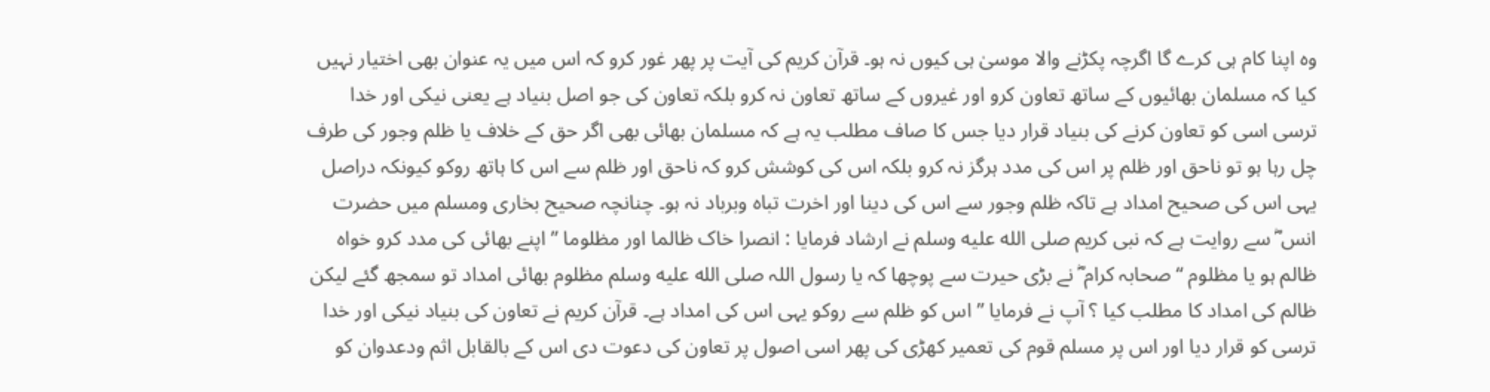وہ اپنا کام ہی کرے گا اگرچہ پکڑنے والا موسیٰ ہی کیوں نہ ہو۔ قرآن کریم کی آیت پر پھر غور کرو کہ اس میں یہ عنوان بھی اختیار نہیں کیا کہ مسلمان بھائیوں کے ساتھ تعاون کرو اور غیروں کے ساتھ تعاون نہ کرو بلکہ تعاون کی جو اصل بنیاد ہے یعنی نیکی اور خدا ترسی اسی کو تعاون کرنے کی بنیاد قرار دیا جس کا صاف مطلب یہ ہے کہ مسلمان بھائی بھی اگر حق کے خلاف یا ظلم وجور کی طرف چل رہا ہو تو ناحق اور ظلم پر اس کی مدد ہرگز نہ کرو بلکہ اس کی کوشش کرو کہ ناحق اور ظلم سے اس کا ہاتھ روکو کیونکہ دراصل یہی اس کی صحیح امداد ہے تاکہ ظلم وجور سے اس کی دینا اور اخرت تباہ وبرباد نہ ہو۔ چنانچہ صحیح بخاری ومسلم میں حضرت انس ؓ سے روایت ہے کہ نبی کریم صلى الله عليه وسلم نے ارشاد فرمایا : انصرا خاک ظالما اور مظلوما ” اپنے بھائی کی مدد کرو خواہ ظالم ہو یا مظلوم “ صحابہ کرام ؓ نے بڑی حیرت سے پوچھا کہ یا رسول اللہ صلى الله عليه وسلم مظلوم بھائی امداد تو سمجھ گئے لیکن ظالم کی امداد کا مطلب کیا ؟ آپ نے فرمایا ” اس کو ظلم سے روکو یہی اس کی امداد ہے۔ قرآن کریم نے تعاون کی بنیاد نیکی اور خدا ترسی کو قرار دیا اور اس پر مسلم قوم کی تعمیر کھڑی کی پھر اسی اصول پر تعاون کی دعوت دی اس کے بالقابل اثم ودعدوان کو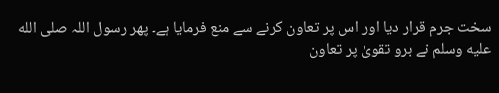سخت جرم قرار دیا اور اس پر تعاون کرنے سے منع فرمایا ہے۔ پھر رسول اللہ صلى الله عليه وسلم نے برو تقویٰ پر تعاون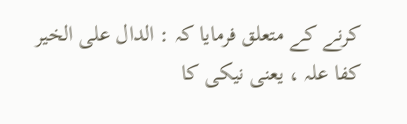کرنے کے متعلق فرمایا کہ : الدال علی الخیر کفا علہ ، یعنی نیکی کا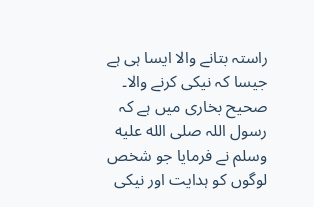راستہ بتانے والا ایسا ہی ہے جیسا کہ نیکی کرنے والا۔ صحیح بخاری میں ہے کہ رسول اللہ صلى الله عليه وسلم نے فرمایا جو شخص لوگوں کو ہدایت اور نیکی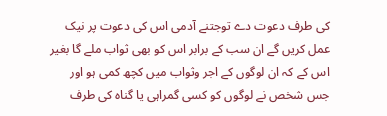کی طرف دعوت دے توجتنے آدمی اس کی دعوت پر نیک عمل کریں گے ان سب کے برابر اس کو بھی ثواب ملے گا بغیر اس کے کہ ان لوگوں کے اجر وثواب میں کچھ کمی ہو اور جس شخص نے لوگوں کو کسی گمراہی یا گناہ کی طرف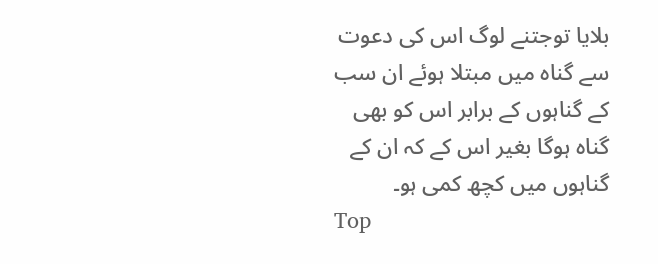بلایا توجتنے لوگ اس کی دعوت سے گناہ میں مبتلا ہوئے ان سب کے گناہوں کے برابر اس کو بھی گناہ ہوگا بغیر اس کے کہ ان کے گناہوں میں کچھ کمی ہو۔
Top